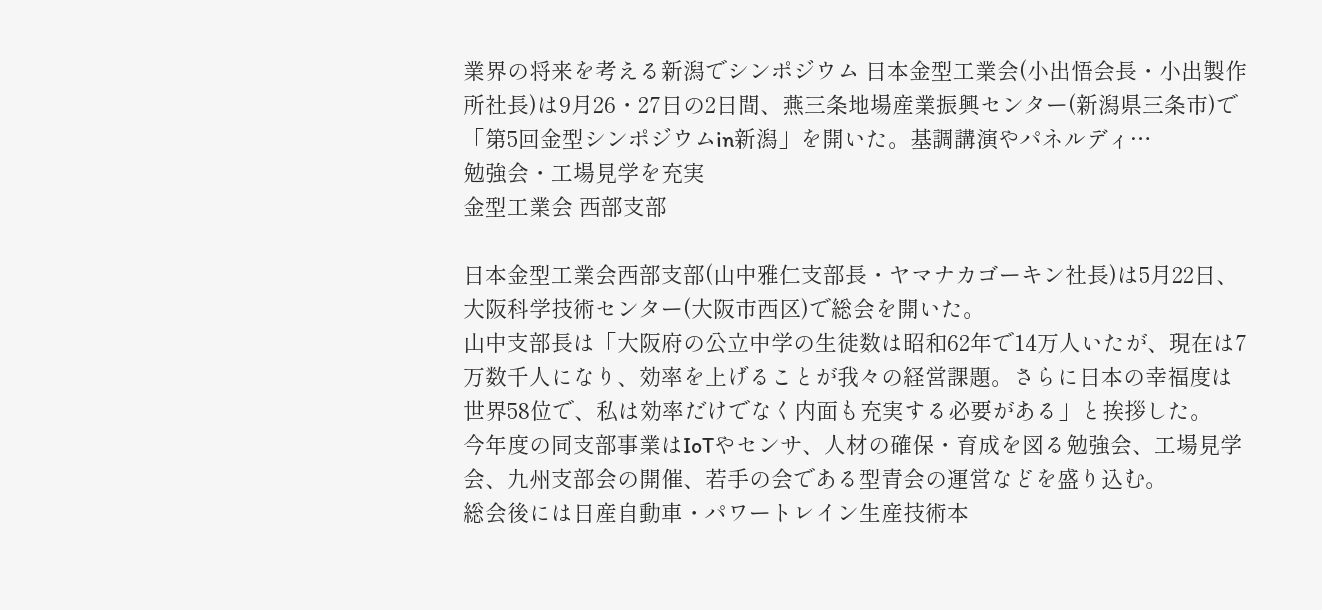業界の将来を考える新潟でシンポジウム 日本金型工業会(小出悟会長・小出製作所社長)は9月26・27日の2日間、燕三条地場産業振興センター(新潟県三条市)で「第5回金型シンポジウムin新潟」を開いた。基調講演やパネルディ…
勉強会・工場見学を充実
金型工業会 西部支部

日本金型工業会西部支部(山中雅仁支部長・ヤマナカゴーキン社長)は5月22日、大阪科学技術センター(大阪市西区)で総会を開いた。
山中支部長は「大阪府の公立中学の生徒数は昭和62年で14万人いたが、現在は7万数千人になり、効率を上げることが我々の経営課題。さらに日本の幸福度は世界58位で、私は効率だけでなく内面も充実する必要がある」と挨拶した。
今年度の同支部事業はIoTやセンサ、人材の確保・育成を図る勉強会、工場見学会、九州支部会の開催、若手の会である型青会の運営などを盛り込む。
総会後には日産自動車・パワートレイン生産技術本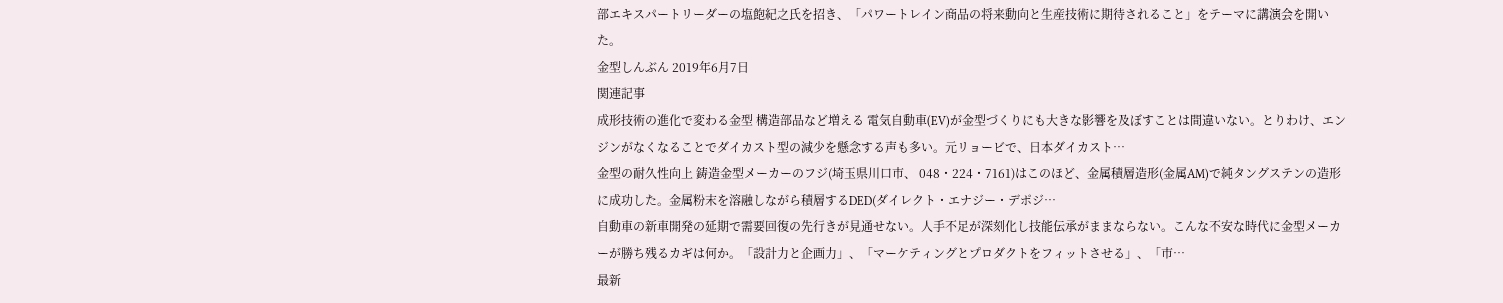部エキスパートリーダーの塩飽紀之氏を招き、「パワートレイン商品の将来動向と生産技術に期待されること」をテーマに講演会を開いた。
金型しんぶん 2019年6月7日
関連記事
成形技術の進化で変わる金型 構造部品など増える 電気自動車(EV)が金型づくりにも大きな影響を及ぼすことは間違いない。とりわけ、エンジンがなくなることでダイカスト型の減少を懸念する声も多い。元リョービで、日本ダイカスト…
金型の耐久性向上 鋳造金型メーカーのフジ(埼玉県川口市、 048・224・7161)はこのほど、金属積層造形(金属AM)で純タングステンの造形に成功した。金属粉末を溶融しながら積層するDED(ダイレクト・エナジー・デポジ…
自動車の新車開発の延期で需要回復の先行きが見通せない。人手不足が深刻化し技能伝承がままならない。こんな不安な時代に金型メーカーが勝ち残るカギは何か。「設計力と企画力」、「マーケティングとプロダクトをフィットさせる」、「市…
最新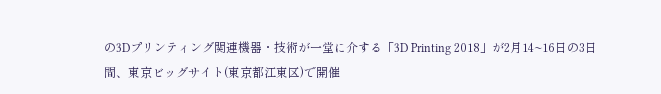の3Dプリンティング関連機器・技術が一堂に介する「3D Printing 2018」が2月14~16日の3日間、東京ビッグサイト(東京都江東区)で開催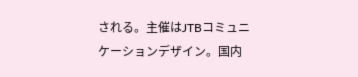される。主催はJTBコミュニケーションデザイン。国内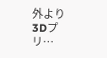外より3Dプリ…